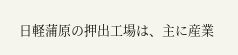日軽蒲原の押出工場は、主に産業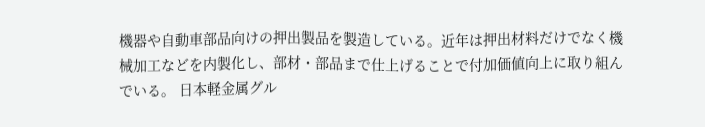機器や自動車部品向けの押出製品を製造している。近年は押出材料だけでなく機械加工などを内製化し、部材・部品まで仕上げることで付加価値向上に取り組んでいる。 日本軽金属グル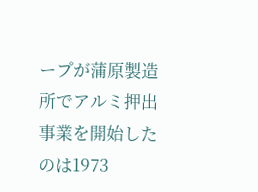ープが蒲原製造所でアルミ押出事業を開始したのは1973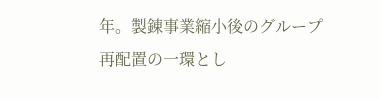年。製錬事業縮小後のグループ再配置の一環とし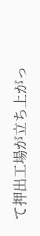て押出工場が立ち上がっ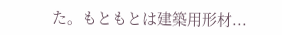た。もともとは建築用形材...